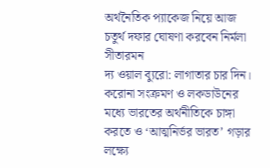অর্থনৈতিক প্যাকেজ নিয়ে আজ চতুর্থ দফার ঘোষণা করবেন নির্মলা সীতারমন
দ্য ওয়াল ব্যুরো: লাগাতার চার দিন। করোনা সংক্রমণ ও লকডাউনের মধ্যে ভারতের অর্থনীতিকে চাঙ্গা করতে ও ‘আত্মনির্ভর ভারত’ গড়ার লক্ষ্যে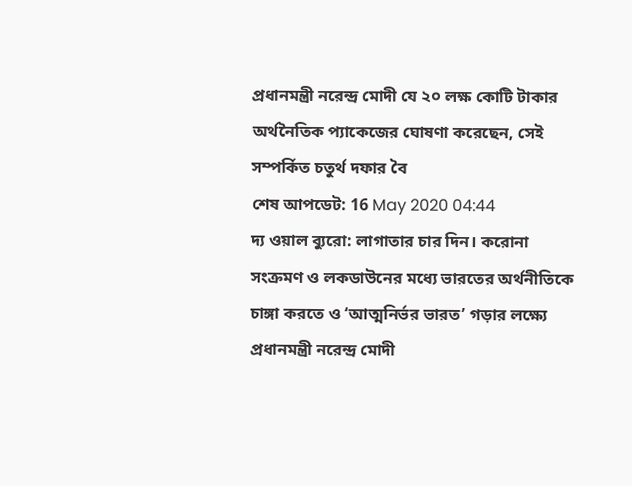প্রধানমন্ত্রী নরেন্দ্র মোদী যে ২০ লক্ষ কোটি টাকার অর্থনৈতিক প্যাকেজের ঘোষণা করেছেন, সেই সম্পর্কিত চতুর্থ দফার বৈ
শেষ আপডেট: 16 May 2020 04:44
দ্য ওয়াল ব্যুরো: লাগাতার চার দিন। করোনা সংক্রমণ ও লকডাউনের মধ্যে ভারতের অর্থনীতিকে চাঙ্গা করতে ও ‘আত্মনির্ভর ভারত’ গড়ার লক্ষ্যে প্রধানমন্ত্রী নরেন্দ্র মোদী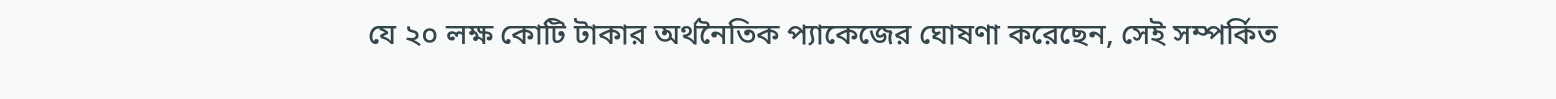যে ২০ লক্ষ কোটি টাকার অর্থনৈতিক প্যাকেজের ঘোষণা করেছেন, সেই সম্পর্কিত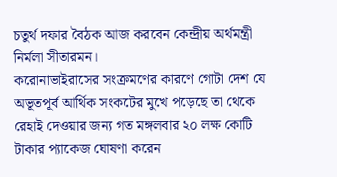চতুর্থ দফার বৈঠক আজ করবেন কেন্দ্রীয় অর্থমন্ত্রী নির্মলা সীতারমন।
করোনাভাইরাসের সংক্রমণের কারণে গোটা দেশ যে অভূতপূর্ব আর্থিক সংকটের মুখে পড়েছে তা থেকে রেহাই দেওয়ার জন্য গত মঙ্গলবার ২০ লক্ষ কোটি টাকার প্যাকেজ ঘোষণা করেন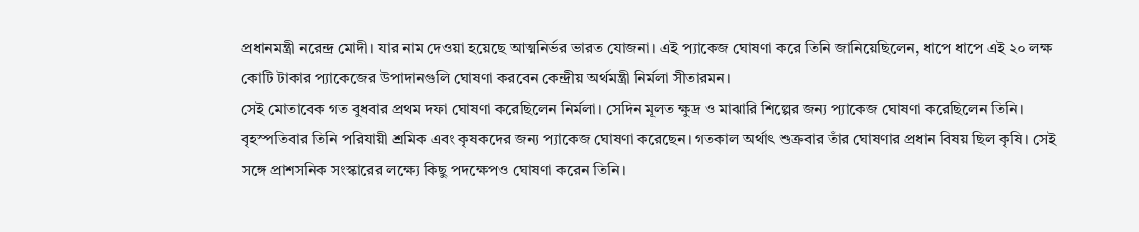প্রধানমন্ত্রী নরেন্দ্র মোদী। যার নাম দেওয়া হয়েছে আত্মনির্ভর ভারত যোজনা। এই প্যাকেজ ঘোষণা করে তিনি জানিয়েছিলেন, ধাপে ধাপে এই ২০ লক্ষ কোটি টাকার প্যাকেজের উপাদানগুলি ঘোষণা করবেন কেন্দ্রীয় অর্থমন্ত্রী নির্মলা সীতারমন।
সেই মোতাবেক গত বুধবার প্রথম দফা ঘোষণা করেছিলেন নির্মলা। সেদিন মূলত ক্ষুদ্র ও মাঝারি শিল্পের জন্য প্যাকেজ ঘোষণা করেছিলেন তিনি। বৃহস্পতিবার তিনি পরিযায়ী শ্রমিক এবং কৃষকদের জন্য প্যাকেজ ঘোষণা করেছেন। গতকাল অর্থাৎ শুক্রবার তাঁর ঘোষণার প্রধান বিষয় ছিল কৃষি। সেই সঙ্গে প্রাশসনিক সংস্কারের লক্ষ্যে কিছু পদক্ষেপও ঘোষণা করেন তিনি।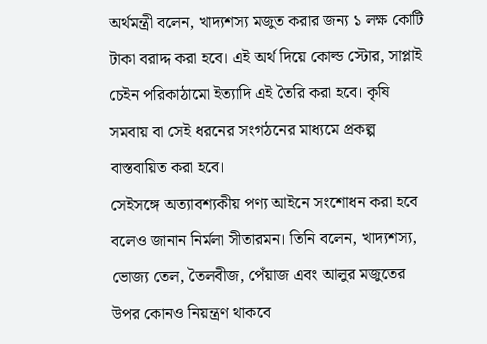অর্থমন্ত্রী বলেন, খাদ্যশস্য মজুত করার জন্য ১ লক্ষ কোটি টাকা বরাদ্দ করা হবে। এই অর্থ দিয়ে কোল্ড স্টোর, সাপ্লাই চেইন পরিকাঠামো ইত্যাদি এই তৈরি করা হবে। কৃষি সমবায় বা সেই ধরনের সংগঠনের মাধ্যমে প্রকল্প বাস্তবায়িত করা হবে।
সেইসঙ্গে অত্যাবশ্যকীয় পণ্য আইনে সংশোধন করা হবে বলেও জানান নির্মলা সীতারমন। তিনি বলেন, খাদ্যশস্য, ভোজ্য তেল, তৈলবীজ, পেঁয়াজ এবং আলুর মজুতের উপর কোনও নিয়ন্ত্রণ থাকবে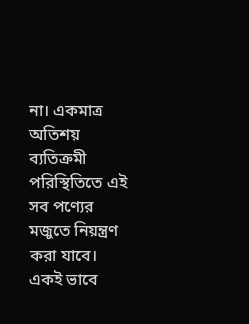না। একমাত্র অতিশয় ব্যতিক্রমী পরিস্থিতিতে এই সব পণ্যের মজুতে নিয়ন্ত্রণ করা যাবে। একই ভাবে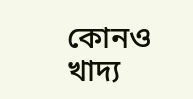কোনও খাদ্য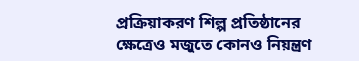প্রক্রিয়াকরণ শিল্প প্রতিষ্ঠানের ক্ষেত্রেও মজুতে কোনও নিয়ন্ত্রণ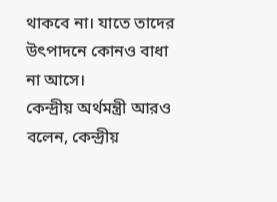থাকবে না। যাতে তাদের উৎপাদনে কোনও বাধা না আসে।
কেন্দ্রীয় অর্থমন্ত্রী আরও বলেন, কেন্দ্রীয়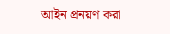আইন প্রনয়ণ করা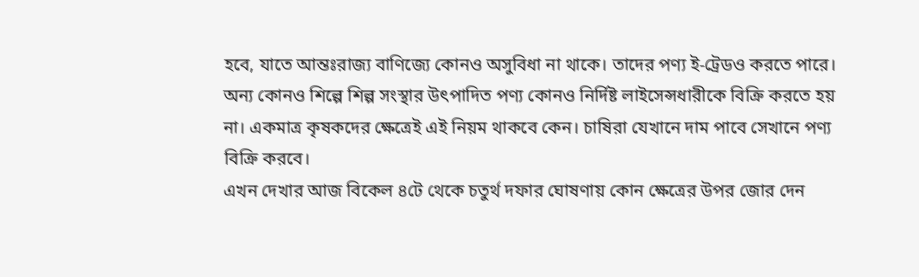হবে, যাতে আন্তঃরাজ্য বাণিজ্যে কোনও অসুবিধা না থাকে। তাদের পণ্য ই-ট্রেডও করতে পারে। অন্য কোনও শিল্পে শিল্প সংস্থার উৎপাদিত পণ্য কোনও নির্দিষ্ট লাইসেন্সধারীকে বিক্রি করতে হয় না। একমাত্র কৃষকদের ক্ষেত্রেই এই নিয়ম থাকবে কেন। চাষিরা যেখানে দাম পাবে সেখানে পণ্য বিক্রি করবে।
এখন দেখার আজ বিকেল ৪টে থেকে চতুর্থ দফার ঘোষণায় কোন ক্ষেত্রের উপর জোর দেন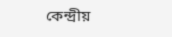কেন্দ্রীয়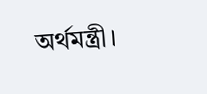অর্থমন্ত্রী।